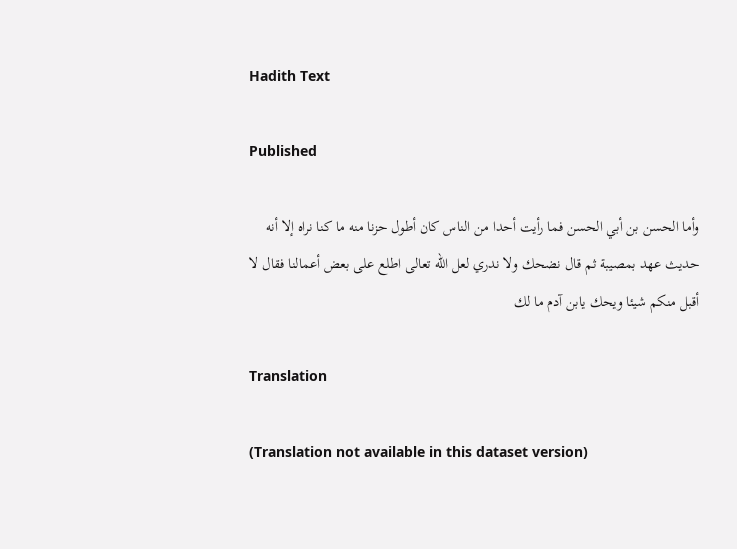Hadith Text

Published

وأما الحسن بن أبي الحسن فما رأيت أحدا من الناس كان أطول حزنا منه ما كنا نراه إلا أنه حديث عهد بمصيبة ثم قال نضحك ولا ندري لعل الله تعالى اطلع على بعض أعمالنا فقال لا أقبل منكم شيئا ويحك يابن آدم ما لك

Translation

(Translation not available in this dataset version)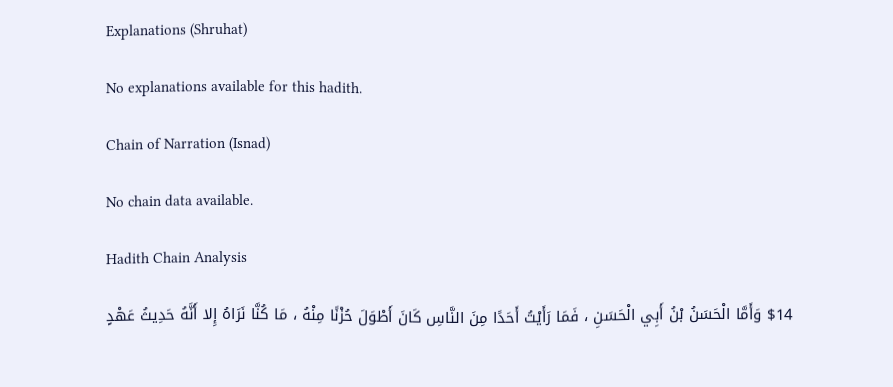Explanations (Shruhat)

No explanations available for this hadith.

Chain of Narration (Isnad)

No chain data available.

Hadith Chain Analysis

$14 وَأَمَّا الْحَسَنُ بْنُ أَبِي الْحَسَنِ ، فَمَا رَأَيْتُ أَحَدًا مِنَ النَّاسِ كَانَ أَطْوَلَ حُزْنًا مِنْهُ ، مَا كُنَّا نَرَاهُ إِلا أَنَّهُ حَدِيثُ عَهْدٍ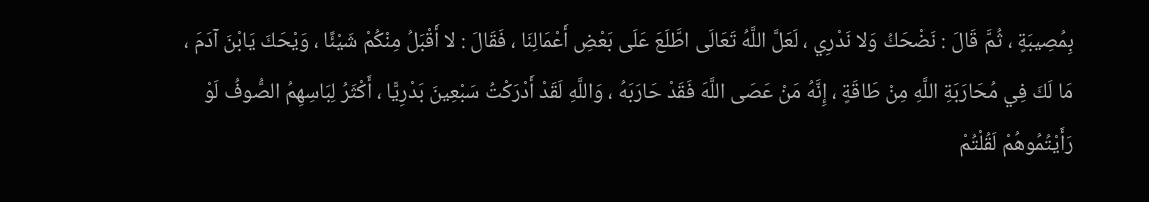بِمُصِيبَةٍ ، ثُمَّ قَالَ : نَضْحَكُ وَلا نَدْرِي ، لَعَلَّ اللَّهُ تَعَالَى اطَّلَعَ عَلَى بَعْضِ أَعْمَالِنَا ، فَقَالَ : لا أَقْبَلُ مِنْكُمْ شَيْئًا ، وَيْحَكَ يَابْنَ آدَمَ ، مَا لَكَ فِي مُحَارَبَةِ اللَّهِ مِنْ طَاقَةٍ ، إِنَّهُ مَنْ عَصَى اللَّهَ فَقَدْ حَارَبَهُ ، وَاللَّهِ لَقَدْ أَدْرَكْتُ سَبْعِينَ بَدْرِيًّا ، أَكْثَرُ لِبَاسِهِمُ الصُّوفُ لَوْ رَأَيْتُمُوهُمْ لَقُلْتُمْ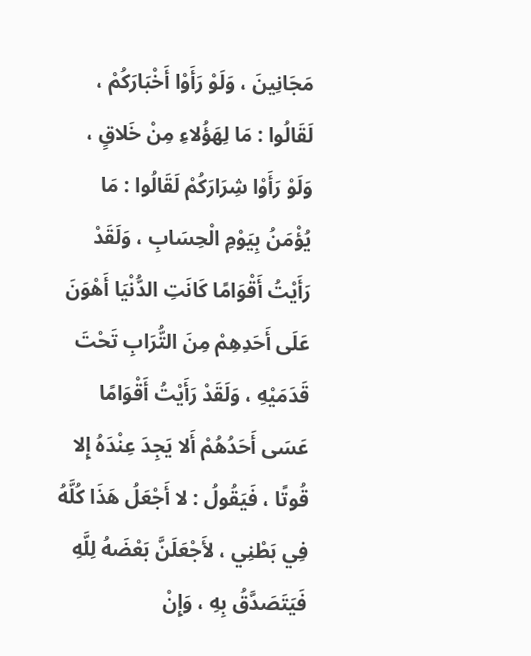مَجَانِينَ ، وَلَوْ رَأَوْا أَخْبَارَكُمْ ، لَقَالُوا : مَا لِهَؤُلاءِ مِنْ خَلاقٍ ، وَلَوْ رَأَوْا شِرَارَكُمْ لَقَالُوا : مَا يُؤْمَنُ بِيَوْمِ الْحِسَابِ ، وَلَقَدْ رَأَيْتُ أَقْوَامًا كَانَتِ الدُّنْيَا أَهْوَنَ عَلَى أَحَدِهِمْ مِنَ التُّرَابِ تَحْتَ قَدَمَيْهِ ، وَلَقَدْ رَأَيْتُ أَقْوَامًا عَسَى أَحَدُهُمْ أَلا يَجِدَ عِنْدَهُ إِلا قُوتًا ، فَيَقُولُ : لا أَجْعَلُ هَذَا كُلَّهُ فِي بَطْنِي ، لأَجْعَلَنَّ بَعْضَهُ لِلَّهِ فَيَتَصَدَّقُ بِهِ ، وَإِنْ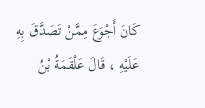كَانَ أَجْوَعَ مِمَّنْ تَصَدَّقَ بِهِ عَلَيْهِ ، قَالَ عَلْقَمَةُ بْنُ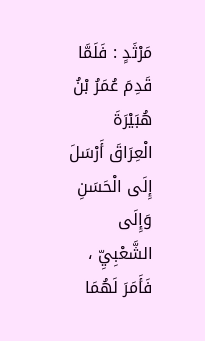مَرْثَدٍ : فَلَمَّا قَدِمَ عُمَرُ بْنُ هُبَيْرَةَ الْعِرَاقَ أَرْسَلَ إِلَى الْحَسَنِ وَإِلَى الشَّعْبِيِّ ، فَأَمَرَ لَهُمَا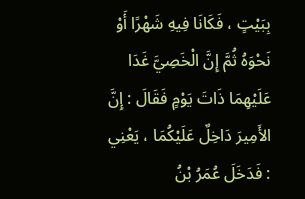بِبَيْتٍ ، فَكَانَا فِيهِ شَهْرًا أَوْ نَحْوَهُ ثُمَّ إِنَّ الْخَصِيَّ غَدَا عَلَيْهِمَا ذَاتَ يَوْمٍ فَقَالَ : إِنَّ الأَمِيرَ دَاخِلٌ عَلَيْكُمَا ، يَعْنِي : فَدَخَلَ عُمَرُ بْنُ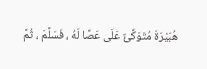هُبَيْرَةَ مُتَوَكِّئٌ عَلَى عَصًا لَهُ ، فَسَلَّمَ ، ثُمَّ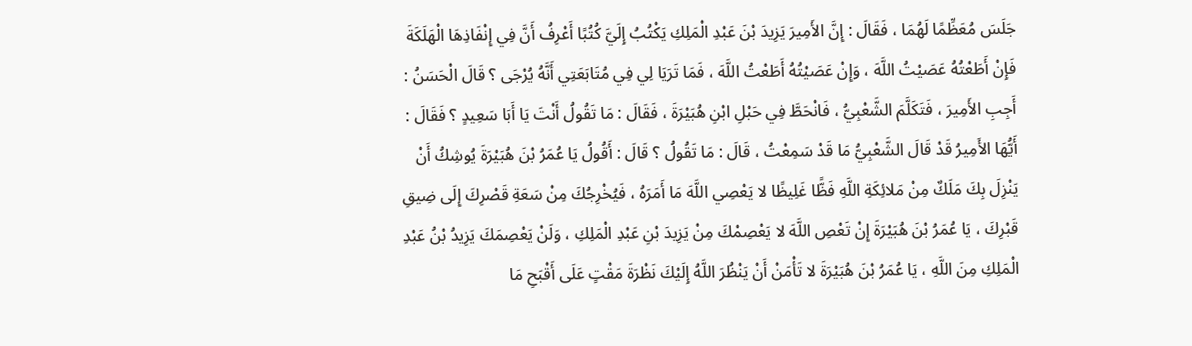جَلَسَ مُعَظِّمًا لَهُمَا ، فَقَالَ : إِنَّ الأَمِيرَ يَزِيدَ بْنَ عَبْدِ الْمَلِكِ يَكْتُبُ إِلَيَّ كُتُبًا أَعْرِفُ أَنَّ فِي إِنْفَاذِهَا الْهَلَكَةَ فَإِنْ أَطَعْتُهُ عَصَيْتُ اللَّهَ ، وَإِنْ عَصَيْتُهُ أَطَعْتُ اللَّهَ ، فَمَا تَرَيَا لِي فِي مُتَابَعَتِي أَنَّهُ يُرْجَى ؟ قَالَ الْحَسَنُ : أَجِبِ الأَمِيرَ ، فَتَكَلَّمَ الشَّعْبِيُّ ، فَانْحَطَّ فِي حَبْلِ ابْنِ هُبَيْرَةَ ، فَقَالَ : مَا تَقُولُ أَنْتَ يَا أَبَا سَعِيدٍ ؟ فَقَالَ : أَيُّهَا الأَمِيرُ قَدْ قَالَ الشَّعْبِيُّ مَا قَدْ سَمِعْتُ ، قَالَ : مَا تَقُولُ ؟ قَالَ : أَقُولُ يَا عُمَرُ بْنَ هُبَيْرَةَ يُوشِكُ أَنْ يَنْزِلَ بِكَ مَلَكٌ مِنْ مَلائِكَةِ اللَّهِ فَظًّا غَلِيظًا لا يَعْصِي اللَّهَ مَا أَمَرَهُ ، فَيُخْرِجُكَ مِنْ سَعَةِ قَصْرِكَ إِلَى ضِيقِ قَبْرِكَ ، يَا عُمَرُ بْنَ هُبَيْرَةَ إِنْ تَعْصِ اللَّهَ لا يَعْصِمْكَ مِنْ يَزِيدَ بْنِ عَبْدِ الْمَلِكِ ، وَلَنْ يَعْصِمَكَ يَزِيدُ بْنُ عَبْدِ الْمَلِكِ مِنَ اللَّهِ ، يَا عُمَرُ بْنَ هُبَيْرَةَ لا تَأْمَنْ أَنْ يَنْظُرَ اللَّهُ إِلَيْكَ نَظْرَةَ مَقْتٍ عَلَى أَقْبَحِ مَا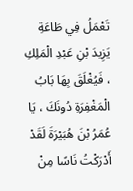تَعْمَلُ فِي طَاعَةِ يَزِيدَ بْنِ عَبْدِ الْمَلِكِ ، فَيُغْلَقَ بِهَا بَابُ الْمَغْفِرَةِ دُونَكَ ، يَا عُمَرُ بْنَ هُبَيْرَةَ لَقَدْ أَدْرَكْتُ نَاسًا مِنْ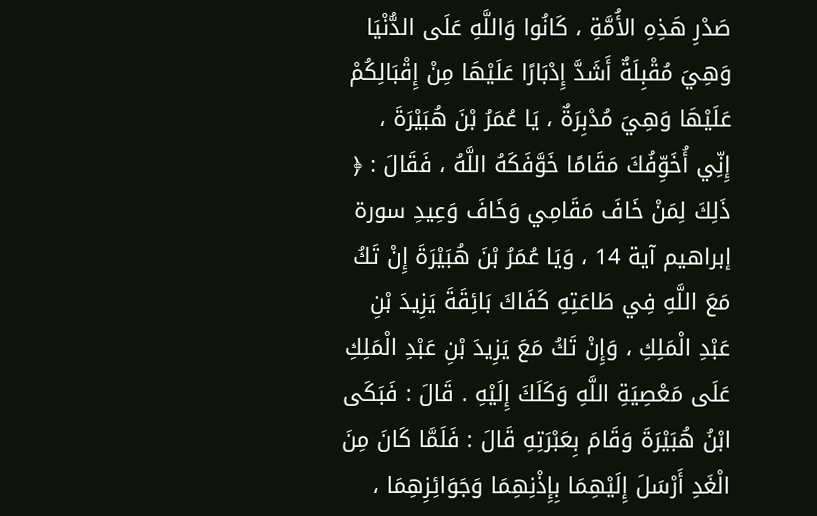صَدْرِ هَذِهِ الأُمَّةِ ، كَانُوا وَاللَّهِ عَلَى الدُّنْيَا وَهِيَ مُقْبِلَةٌ أَشَدَّ إِدْبَارًا عَلَيْهَا مِنْ إِقْبَالِكُمْ عَلَيْهَا وَهِيَ مُدْبِرَةٌ ، يَا عُمَرُ بْنَ هُبَيْرَةَ ، إِنِّي أُخَوِّفُكَ مَقَامًا خَوَّفَكَهُ اللَّهُ ، فَقَالَ : ﴿ ذَلِكَ لِمَنْ خَافَ مَقَامِي وَخَافَ وَعِيدِ سورة إبراهيم آية 14 ، وَيَا عُمَرُ بْنَ هُبَيْرَةَ إِنْ تَكُ مَعَ اللَّهِ فِي طَاعَتِهِ كَفَاكَ بَائِقَةَ يَزِيدَ بْنِ عَبْدِ الْمَلِكِ ، وَإِنْ تَكُ مَعَ يَزِيدَ بْنِ عَبْدِ الْمَلِكِ عَلَى مَعْصِيَةِ اللَّهِ وَكَلَكَ إِلَيْهِ . قَالَ : فَبَكَى ابْنُ هُبَيْرَةَ وَقَامَ بِعَبْرَتِهِ قَالَ : فَلَمَّا كَانَ مِنَ الْغَدِ أَرْسَلَ إِلَيْهِمَا بِإِذْنِهِمَا وَجَوَائِزِهِمَا ،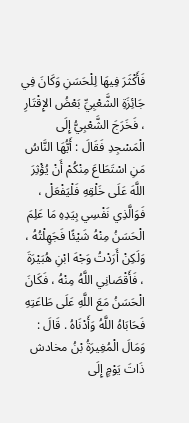فَأَكْثَرَ فِيهَا لِلْحَسَنِ وَكَانَ فِي جَائِزَةِ الشَّعْبِيِّ بَعْضُ الإِقْتَارِ ، فَخَرَجَ الشَّعْبِيُّ إِلَى الْمَسْجِدِ فَقَالَ : أَيُّهَا النَّاسُ مَنِ اسْتَطَاعَ مِنْكُمْ أَنْ يُؤْثِرَ اللَّهَ عَلَى خَلْقِهِ فَلْيَفْعَلْ ، فَوَالَّذِي نَفْسِي بِيَدِهِ مَا عَلِمَ الْحَسَنُ مِنْهُ شَيْئًا فَجَهِلْتُهُ ، وَلَكِنْ أَرَدْتُ وَجْهَ ابْنِ هُبَيْرَةَ ، فَأَقْصَانِي اللَّهُ مِنْهُ ، فَكَانَ الْحَسَنُ مَعَ اللَّهِ عَلَى طَاعَتِهِ فَحَابَاهُ اللَّهُ وَأَدْنَاهُ . قَالَ : وَمَالَ الْمُغِيرَةُ بْنُ مخادش ذَاتَ يَوْمٍ إِلَى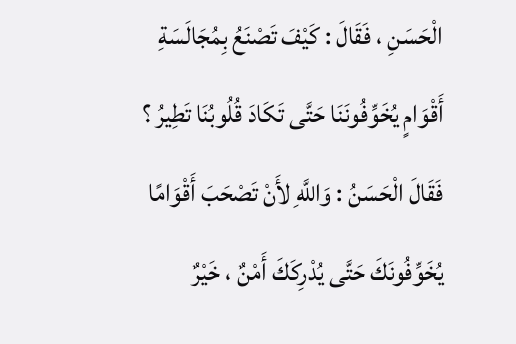الْحَسَنِ ، فَقَالَ : كَيْفَ تَصْنَعُ بِمُجَالَسَةِ أَقْوَامٍ يُخَوِّفُونَنَا حَتَّى تَكَادَ قُلُوبُنَا تَطِيرُ ؟ فَقَالَ الْحَسَنُ : وَاللَّهِ لأَنْ تَصْحَبَ أَقْوَامًا يُخَوِّفُونَكَ حَتَّى يُدْرِكَكَ أَمْنٌ ، خَيْرٌ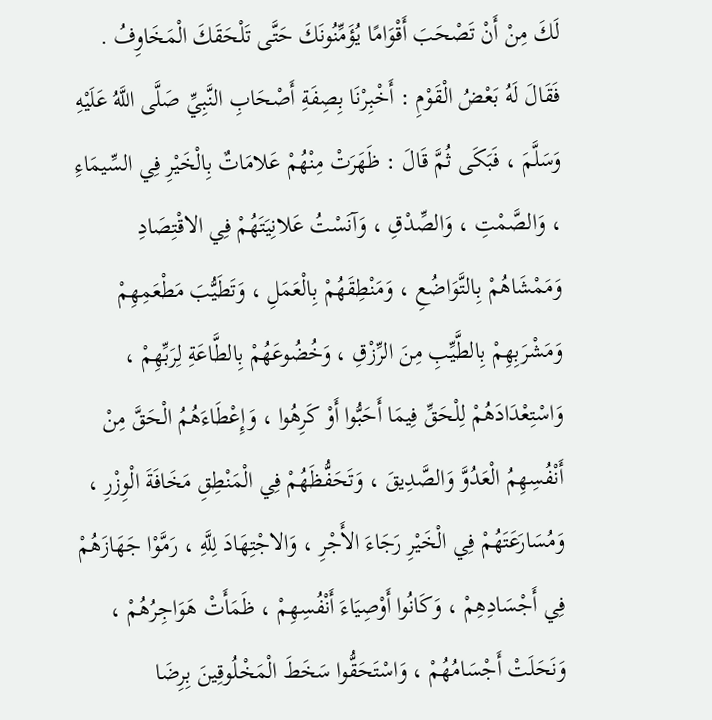لَكَ مِنْ أَنْ تَصْحَبَ أَقْوَامًا يُؤَمِّنُونَكَ حَتَّى تَلْحَقَكَ الْمَخَاوِفُ . فَقَالَ لَهُ بَعْضُ الْقَوْمِ : أَخْبِرْنَا بِصِفَةِ أَصْحَابِ النَّبِيِّ صَلَّى اللَّهُ عَلَيْهِ وَسَلَّمَ ، فَبَكَى ثُمَّ قَالَ : ظَهَرَتْ مِنْهُمْ عَلامَاتٌ بِالْخَيْرِ فِي السِّيمَاءِ ، وَالصَّمْتِ ، وَالصِّدْقِ ، وَآنَسْتُ عَلانِيَتَهُمْ فِي الاقْتِصَادِ وَمَمْشَاهُمْ بِالتَّوَاضُعِ ، وَمَنْطِقَهُمْ بِالْعَمَلِ ، وَتَطَيُّبَ مَطْعَمِهِمْ وَمَشْرَبِهِمْ بِالطَّيِّبِ مِنَ الرِّزْقِ ، وَخُضُوعَهُمْ بِالطَّاعَةِ لِرَبِّهِمْ ، وَاسْتِعْدَادَهُمْ لِلْحَقِّ فِيمَا أَحَبُّوا أَوْ كَرِهُوا ، وَإِعْطَاءَهُمُ الْحَقَّ مِنْ أَنْفُسِهِمُ الْعَدُوَّ وَالصَّدِيقَ ، وَتَحَفُّظَهُمْ فِي الْمَنْطِقِ مَخَافَةَ الْوِزْرِ ، وَمُسَارَعَتَهُمْ فِي الْخَيْرِ رَجَاءَ الأَجْرِ ، وَالاجْتِهَادَ لِلَّهِ ، رَمَّوْا جَهَازَهُمْ فِي أَجْسَادِهِمْ ، وَكَانُوا أَوْصِيَاءَ أَنْفُسِهِمْ ، ظَمَأَتْ هَوَاجِرُهُمْ ، وَنَحَلَتْ أَجْسَامُهُمْ ، وَاسْتَحَقُّوا سَخَطَ الْمَخْلُوقِينَ بِرِضَا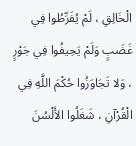الْخَالِقِ ، لَمْ يُفَرِّطُوا فِي غَضَبٍ وَلَمْ يَحِيفُوا فِي جَوْرٍ ، وَلا تَجَاوَزُوا حُكْمَ اللَّهِ فِي الْقُرْآنِ ، شَغَلُوا الأَلْسُنَ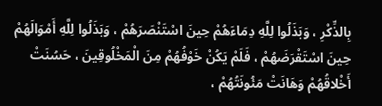بِالذِّكْرِ ، وَبَذَلُوا لِلَّهِ دِمَاءَهُمْ حِينَ اسْتَنْصَرَهُمْ ، وَبَذَلُوا لِلَّهِ أَمْوَالَهُمْ حِينَ اسْتَقْرَضَهُمْ ، فَلَمْ يَكُنْ خَوْفُهُمْ مِنَ الْمَخْلُوقِينَ ، حَسُنَتْ أَخْلاقُهُمْ وَهَانَتْ مَئُونَتُهُمْ ،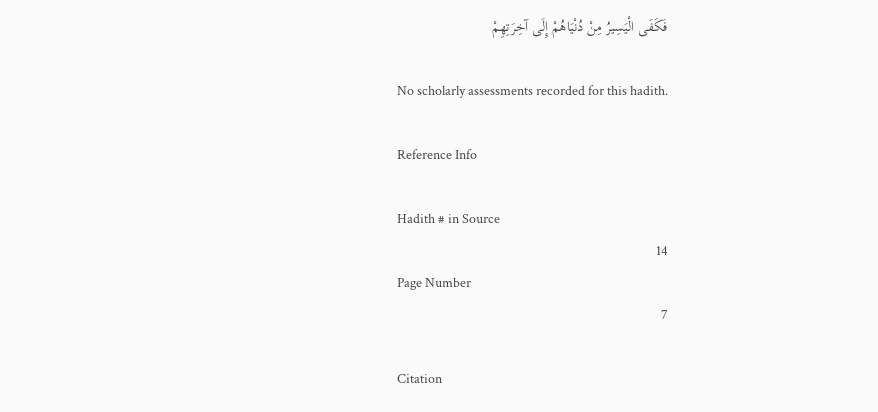فَكَفَى الْيَسِيرُ مِنْ دُنْيَاهُمْ إِلَى آخِرَتِهِمْ

No scholarly assessments recorded for this hadith.

Reference Info

Hadith # in Source
14
Page Number
7

Citation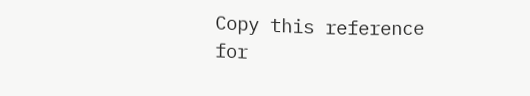Copy this reference for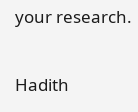your research.

Hadith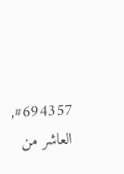#694357, العاشر من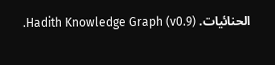الحنائيات. Hadith Knowledge Graph (v0.9).